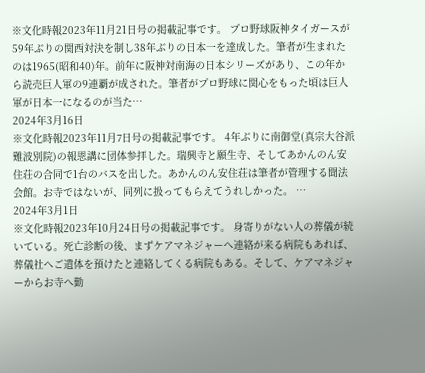※文化時報2023年11月21日号の掲載記事です。 プロ野球阪神タイガースが59年ぶりの関西対決を制し38年ぶりの日本一を達成した。筆者が生まれたのは1965(昭和40)年。前年に阪神対南海の日本シリーズがあり、この年から読売巨人軍の9連覇が成された。筆者がプロ野球に関心をもった頃は巨人軍が日本一になるのが当た…
2024年3月16日
※文化時報2023年11月7日号の掲載記事です。 4年ぶりに南御堂(真宗大谷派難波別院)の報恩講に団体参拝した。瑞興寺と願生寺、そしてあかんのん安住荘の合同で1台のバスを出した。あかんのん安住荘は筆者が管理する聞法会館。お寺ではないが、同列に扱ってもらえてうれしかった。 …
2024年3月1日
※文化時報2023年10月24日号の掲載記事です。 身寄りがない人の葬儀が続いている。死亡診断の後、まずケアマネジャーへ連絡が来る病院もあれば、葬儀社へご遺体を預けたと連絡してくる病院もある。そして、ケアマネジャーからお寺へ勤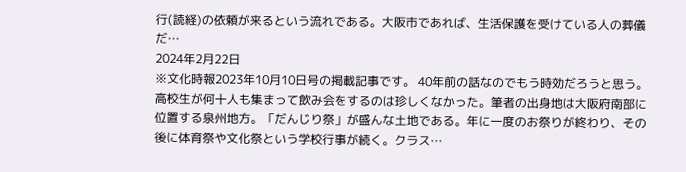行(読経)の依頼が来るという流れである。大阪市であれば、生活保護を受けている人の葬儀だ…
2024年2月22日
※文化時報2023年10月10日号の掲載記事です。 40年前の話なのでもう時効だろうと思う。 高校生が何十人も集まって飲み会をするのは珍しくなかった。筆者の出身地は大阪府南部に位置する泉州地方。「だんじり祭」が盛んな土地である。年に一度のお祭りが終わり、その後に体育祭や文化祭という学校行事が続く。クラス…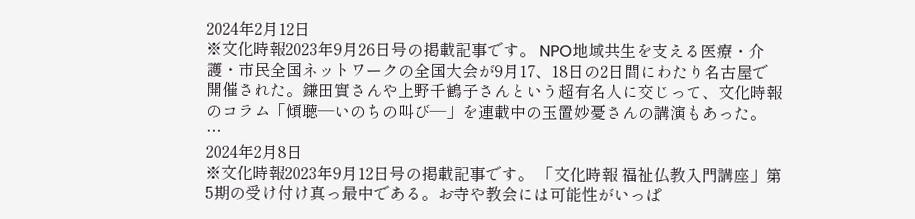2024年2月12日
※文化時報2023年9月26日号の掲載記事です。 NPO地域共生を支える医療・介護・市民全国ネットワークの全国大会が9月17、18日の2日間にわたり名古屋で開催された。鎌田實さんや上野千鶴子さんという超有名人に交じって、文化時報のコラム「傾聴―いのちの叫び―」を連載中の玉置妙憂さんの講演もあった。 …
2024年2月8日
※文化時報2023年9月12日号の掲載記事です。 「文化時報 福祉仏教入門講座」第5期の受け付け真っ最中である。お寺や教会には可能性がいっぱ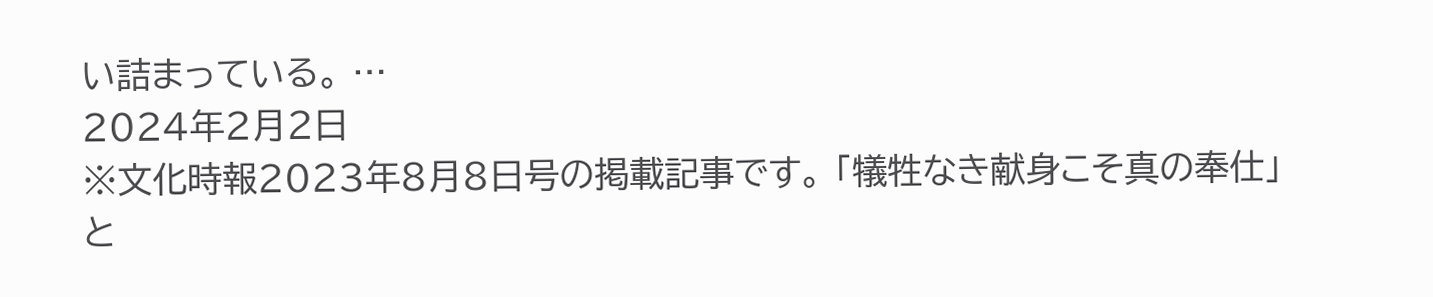い詰まっている。 …
2024年2月2日
※文化時報2023年8月8日号の掲載記事です。 「犠牲なき献身こそ真の奉仕」と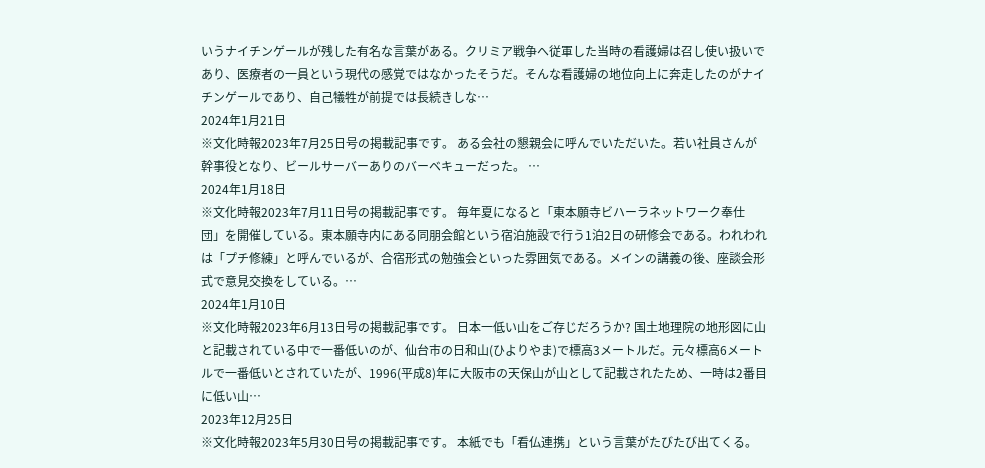いうナイチンゲールが残した有名な言葉がある。クリミア戦争へ従軍した当時の看護婦は召し使い扱いであり、医療者の一員という現代の感覚ではなかったそうだ。そんな看護婦の地位向上に奔走したのがナイチンゲールであり、自己犠牲が前提では長続きしな…
2024年1月21日
※文化時報2023年7月25日号の掲載記事です。 ある会社の懇親会に呼んでいただいた。若い社員さんが幹事役となり、ビールサーバーありのバーベキューだった。 …
2024年1月18日
※文化時報2023年7月11日号の掲載記事です。 毎年夏になると「東本願寺ビハーラネットワーク奉仕団」を開催している。東本願寺内にある同朋会館という宿泊施設で行う1泊2日の研修会である。われわれは「プチ修練」と呼んでいるが、合宿形式の勉強会といった雰囲気である。メインの講義の後、座談会形式で意見交換をしている。…
2024年1月10日
※文化時報2023年6月13日号の掲載記事です。 日本一低い山をご存じだろうか? 国土地理院の地形図に山と記載されている中で一番低いのが、仙台市の日和山(ひよりやま)で標高3メートルだ。元々標高6メートルで一番低いとされていたが、1996(平成8)年に大阪市の天保山が山として記載されたため、一時は2番目に低い山…
2023年12月25日
※文化時報2023年5月30日号の掲載記事です。 本紙でも「看仏連携」という言葉がたびたび出てくる。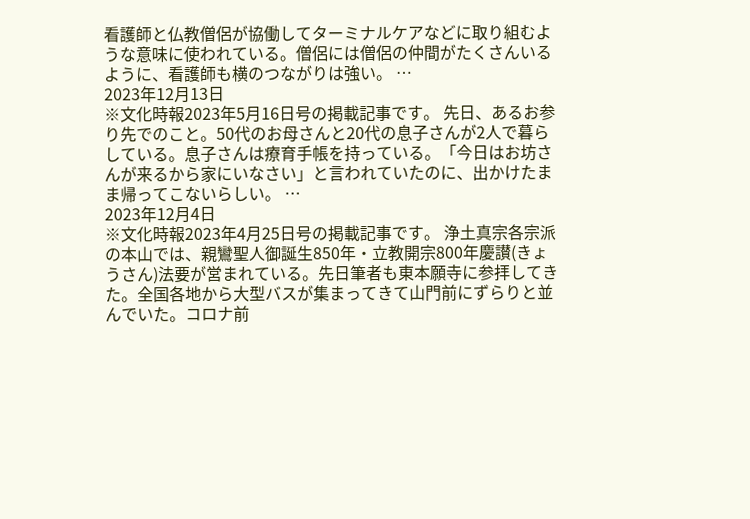看護師と仏教僧侶が協働してターミナルケアなどに取り組むような意味に使われている。僧侶には僧侶の仲間がたくさんいるように、看護師も横のつながりは強い。 …
2023年12月13日
※文化時報2023年5月16日号の掲載記事です。 先日、あるお参り先でのこと。50代のお母さんと20代の息子さんが2人で暮らしている。息子さんは療育手帳を持っている。「今日はお坊さんが来るから家にいなさい」と言われていたのに、出かけたまま帰ってこないらしい。 …
2023年12月4日
※文化時報2023年4月25日号の掲載記事です。 浄土真宗各宗派の本山では、親鸞聖人御誕生850年・立教開宗800年慶讃(きょうさん)法要が営まれている。先日筆者も東本願寺に参拝してきた。全国各地から大型バスが集まってきて山門前にずらりと並んでいた。コロナ前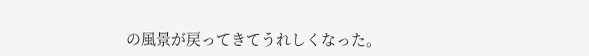の風景が戻ってきてうれしくなった。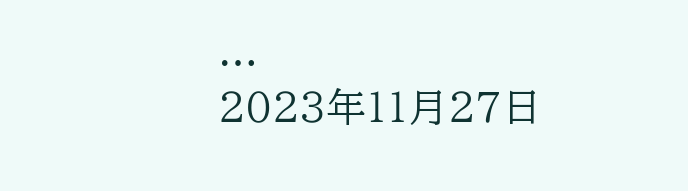…
2023年11月27日